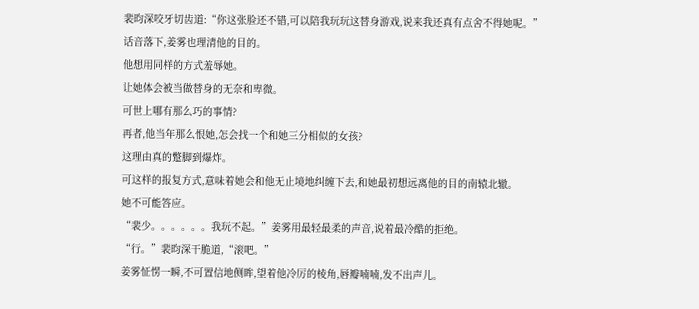裴昀深咬牙切齿道:“你这张脸还不错,可以陪我玩玩这替身游戏,说来我还真有点舍不得她呢。”
话音落下,姜雾也理清他的目的。
他想用同样的方式羞辱她。
让她体会被当做替身的无奈和卑微。
可世上哪有那么巧的事情?
再者,他当年那么恨她,怎会找一个和她三分相似的女孩?
这理由真的蹩脚到爆炸。
可这样的报复方式,意味着她会和他无止境地纠缠下去,和她最初想远离他的目的南辕北辙。
她不可能答应。
“裴少。。。。。。我玩不起。”姜雾用最轻最柔的声音,说着最冷酷的拒绝。
“行。”裴昀深干脆道,“滚吧。”
姜雾怔愣一瞬,不可置信地侧眸,望着他冷厉的棱角,唇瓣喃喃,发不出声儿。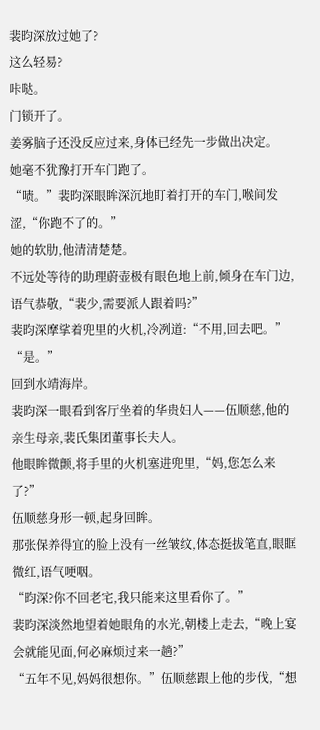裴昀深放过她了?
这么轻易?
咔哒。
门锁开了。
姜雾脑子还没反应过来,身体已经先一步做出决定。
她毫不犹豫打开车门跑了。
“啧。”裴昀深眼眸深沉地盯着打开的车门,喉间发涩,“你跑不了的。”
她的软肋,他清清楚楚。
不远处等待的助理蔚壶极有眼色地上前,倾身在车门边,语气恭敬,“裴少,需要派人跟着吗?”
裴昀深摩挲着兜里的火机,冷冽道:“不用,回去吧。”
“是。”
回到水靖海岸。
裴昀深一眼看到客厅坐着的华贵妇人——伍顺慈,他的亲生母亲,裴氏集团董事长夫人。
他眼眸微颤,将手里的火机塞进兜里,“妈,您怎么来了?”
伍顺慈身形一顿,起身回眸。
那张保养得宜的脸上没有一丝皱纹,体态挺拔笔直,眼眶微红,语气哽咽。
“昀深?你不回老宅,我只能来这里看你了。”
裴昀深淡然地望着她眼角的水光,朝楼上走去,“晚上宴会就能见面,何必麻烦过来一趟?”
“五年不见,妈妈很想你。”伍顺慈跟上他的步伐,“想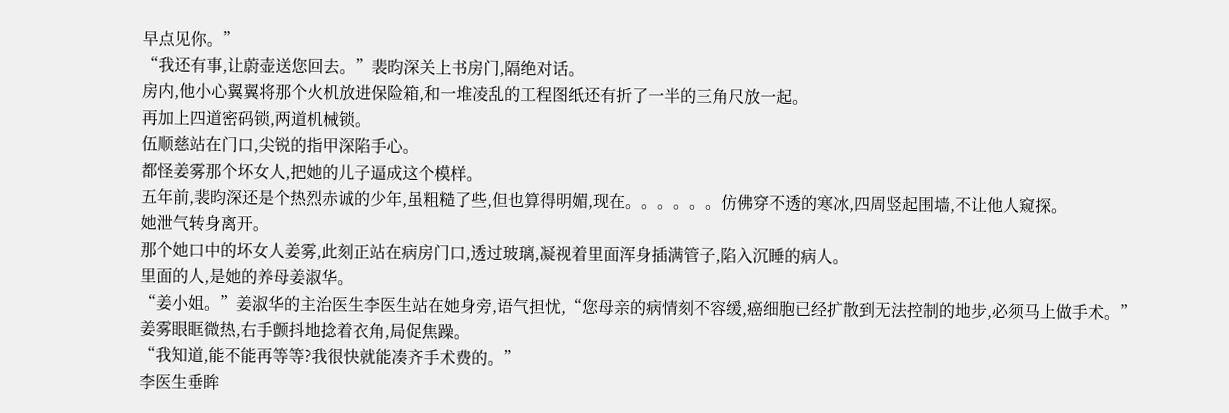早点见你。”
“我还有事,让蔚壶送您回去。”裴昀深关上书房门,隔绝对话。
房内,他小心翼翼将那个火机放进保险箱,和一堆凌乱的工程图纸还有折了一半的三角尺放一起。
再加上四道密码锁,两道机械锁。
伍顺慈站在门口,尖锐的指甲深陷手心。
都怪姜雾那个坏女人,把她的儿子逼成这个模样。
五年前,裴昀深还是个热烈赤诚的少年,虽粗糙了些,但也算得明媚,现在。。。。。。仿佛穿不透的寒冰,四周竖起围墙,不让他人窥探。
她泄气转身离开。
那个她口中的坏女人姜雾,此刻正站在病房门口,透过玻璃,凝视着里面浑身插满管子,陷入沉睡的病人。
里面的人,是她的养母姜淑华。
“姜小姐。”姜淑华的主治医生李医生站在她身旁,语气担忧,“您母亲的病情刻不容缓,癌细胞已经扩散到无法控制的地步,必须马上做手术。”
姜雾眼眶微热,右手颤抖地捻着衣角,局促焦躁。
“我知道,能不能再等等?我很快就能凑齐手术费的。”
李医生垂眸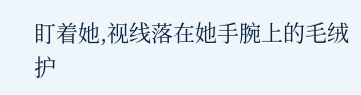盯着她,视线落在她手腕上的毛绒护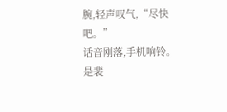腕,轻声叹气,“尽快吧。”
话音刚落,手机响铃。
是裴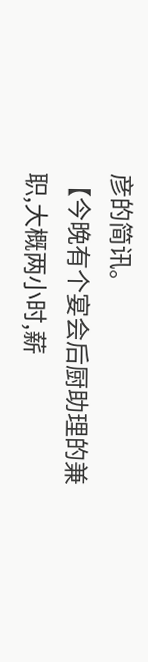彦的简讯。
【今晚有个宴会后厨助理的兼职,大概两小时,薪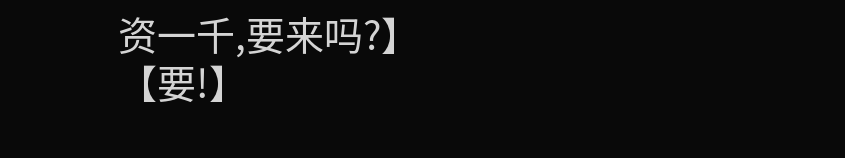资一千,要来吗?】
【要!】